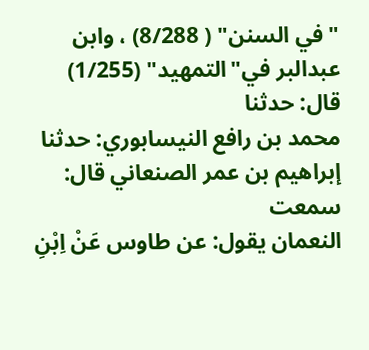"في السنن" ( 8/288) ، وابن عبدالبر في"التمهيد" (1/255) قال: حدثنا
محمد بن رافع النيسابوري: حدثنا إبراهيم بن عمر الصنعاني قال: سمعت
النعمان يقول: عن طاوس عَنْ اِبْنِ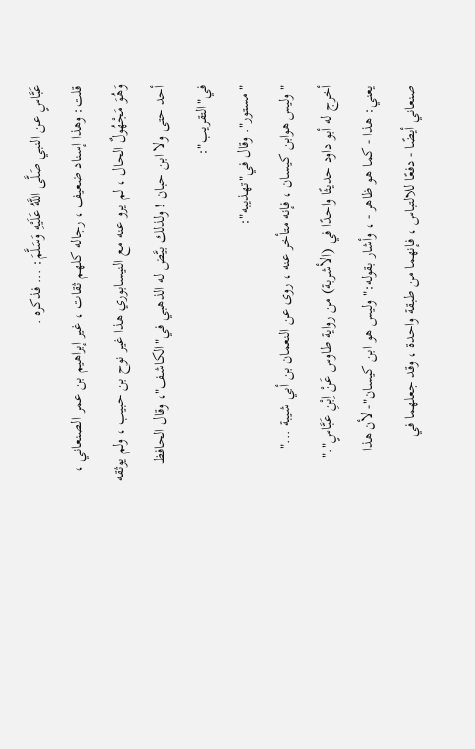عَبَّاسٍ عن النبي صَلَّى اللَّهُ عَلَيْهِ وَسَلَّمَ: ... فذكره .
قلت: وهذا إسناد ضعيف ، رجاله كلهم ثقات ، غير إبراهيم بن عمر الصنعاني ،
وَهُوَ مَجْهُولٌ الحال ، لم يرو عنه مع النيسابوري هذا غير نوح بن حبيب ، ولم يوثقه
أحد حتى ولا ابن حبان ! ولذلك بيَّض له الذهبي في"الكاشف"، وقال الحافظ
في"التقريب":
"مستور". وقال في"تهذيبه":
"وليس هوابن كيسان ، فإنه متأخر عنه ، روى عن النعمان بن أبي شيبة ..."
أخرج له أبو داود حديثًا واحدًا في (الأشربة) من رواية طاوس عَنْ اِبْنِ عَبَّاسٍ"."
يعني: هذا - كما هو ظاهر - ، وأشار بقوله:"وليس هو ابن كيسان"- لأن هذا
صنعاني أيضًا - دفعًا للالتباس ، فإنهما من طبقة واحدة ، وقد جعلهما في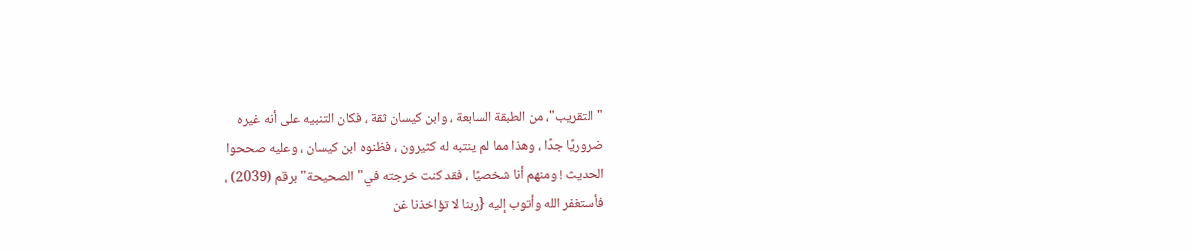"التقريب"، من الطبقة السابعة ، وابن كيسان ثقة ، فكان التنبيه على أنه غيره
ضروريًا جدًا ، وهذا مما لم ينتبه له كثيرون ، فظنوه ابن كيسان ، وعليه صححوا
الحديث ! ومنهم أنا شخصيًا ، فقد كنت خرجته في"الصحيحة"برقم (2039) ،
فأستغفر الله وأتوب إليه {ربنا لا تؤاخذنا غن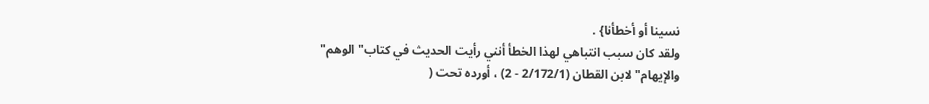نسينا أو أخطأنا} .
ولقد كان سبب انتباهي لهذا الخطأ أنني رأيت الحديث في كتاب"الوهم"
والإيهام"لابن القطان (2/172/1 - 2) ، أورده تحت (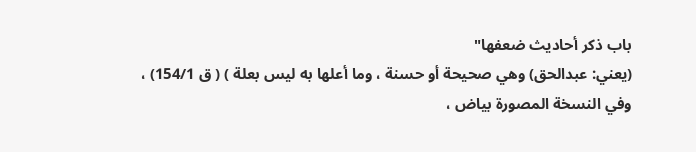باب ذكر أحاديث ضعفها"
(يعني: عبدالحق) وهي صحيحة أو حسنة ، وما أعلها به ليس بعلة ) ( ق 154/1) ،
وفي النسخة المصورة بياض ،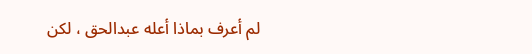لم أعرف بماذا أعله عبدالحق ، لكن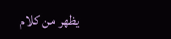يظهر من كلام